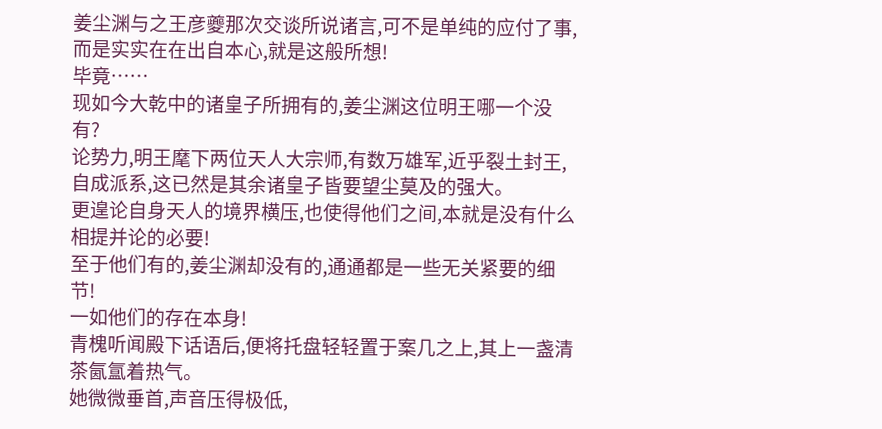姜尘渊与之王彦夔那次交谈所说诸言,可不是单纯的应付了事,而是实实在在出自本心,就是这般所想!
毕竟……
现如今大乾中的诸皇子所拥有的,姜尘渊这位明王哪一个没有?
论势力,明王麾下两位天人大宗师,有数万雄军,近乎裂土封王,自成派系,这已然是其余诸皇子皆要望尘莫及的强大。
更遑论自身天人的境界横压,也使得他们之间,本就是没有什么相提并论的必要!
至于他们有的,姜尘渊却没有的,通通都是一些无关紧要的细节!
一如他们的存在本身!
青槐听闻殿下话语后,便将托盘轻轻置于案几之上,其上一盏清茶氤氲着热气。
她微微垂首,声音压得极低,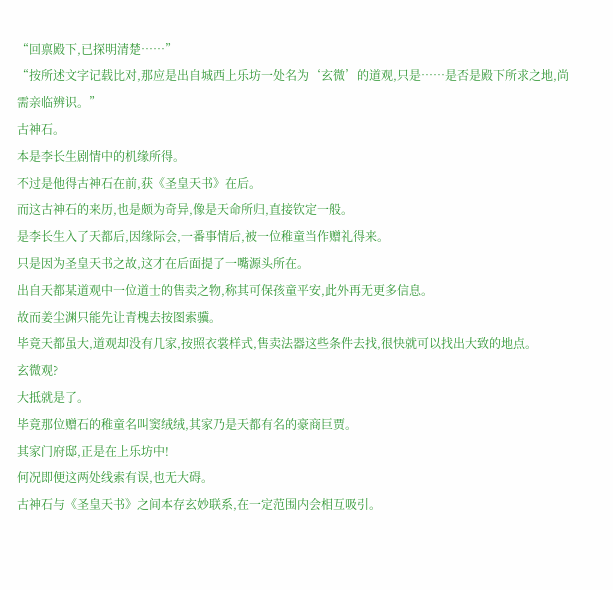“回禀殿下,已探明清楚……”
“按所述文字记载比对,那应是出自城西上乐坊一处名为‘玄微’的道观,只是……是否是殿下所求之地,尚需亲临辨识。”
古神石。
本是李长生剧情中的机缘所得。
不过是他得古神石在前,获《圣皇天书》在后。
而这古神石的来历,也是颇为奇异,像是天命所归,直接钦定一般。
是李长生入了天都后,因缘际会,一番事情后,被一位稚童当作赠礼得来。
只是因为圣皇天书之故,这才在后面提了一嘴源头所在。
出自天都某道观中一位道士的售卖之物,称其可保孩童平安,此外再无更多信息。
故而姜尘渊只能先让青槐去按图索骥。
毕竟天都虽大,道观却没有几家,按照衣裳样式,售卖法器这些条件去找,很快就可以找出大致的地点。
玄微观?
大抵就是了。
毕竟那位赠石的稚童名叫窦绒绒,其家乃是天都有名的豪商巨贾。
其家门府邸,正是在上乐坊中!
何况即便这两处线索有误,也无大碍。
古神石与《圣皇天书》之间本存玄妙联系,在一定范围内会相互吸引。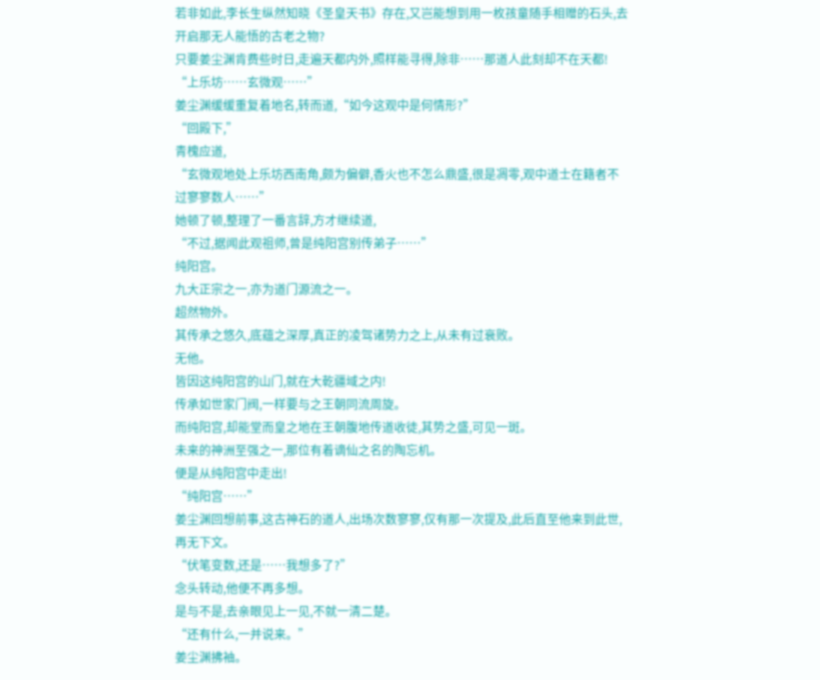若非如此,李长生纵然知晓《圣皇天书》存在,又岂能想到用一枚孩童随手相赠的石头,去开启那无人能悟的古老之物?
只要姜尘渊肯费些时日,走遍天都内外,照样能寻得,除非……那道人此刻却不在天都!
“上乐坊……玄微观……”
姜尘渊缓缓重复着地名,转而道,“如今这观中是何情形?”
“回殿下,”
青槐应道,
“玄微观地处上乐坊西南角,颇为偏僻,香火也不怎么鼎盛,很是凋零,观中道士在籍者不过寥寥数人……”
她顿了顿,整理了一番言辞,方才继续道,
“不过,据闻此观祖师,曾是纯阳宫别传弟子……”
纯阳宫。
九大正宗之一,亦为道门源流之一。
超然物外。
其传承之悠久,底蕴之深厚,真正的凌驾诸势力之上,从未有过衰败。
无他。
皆因这纯阳宫的山门,就在大乾疆域之内!
传承如世家门阀,一样要与之王朝同流周旋。
而纯阳宫,却能堂而皇之地在王朝腹地传道收徒,其势之盛,可见一斑。
未来的神洲至强之一,那位有着谪仙之名的陶忘机。
便是从纯阳宫中走出!
“纯阳宫……”
姜尘渊回想前事,这古神石的道人,出场次数寥寥,仅有那一次提及,此后直至他来到此世,再无下文。
“伏笔变数,还是……我想多了?”
念头转动,他便不再多想。
是与不是,去亲眼见上一见,不就一清二楚。
“还有什么,一并说来。”
姜尘渊拂袖。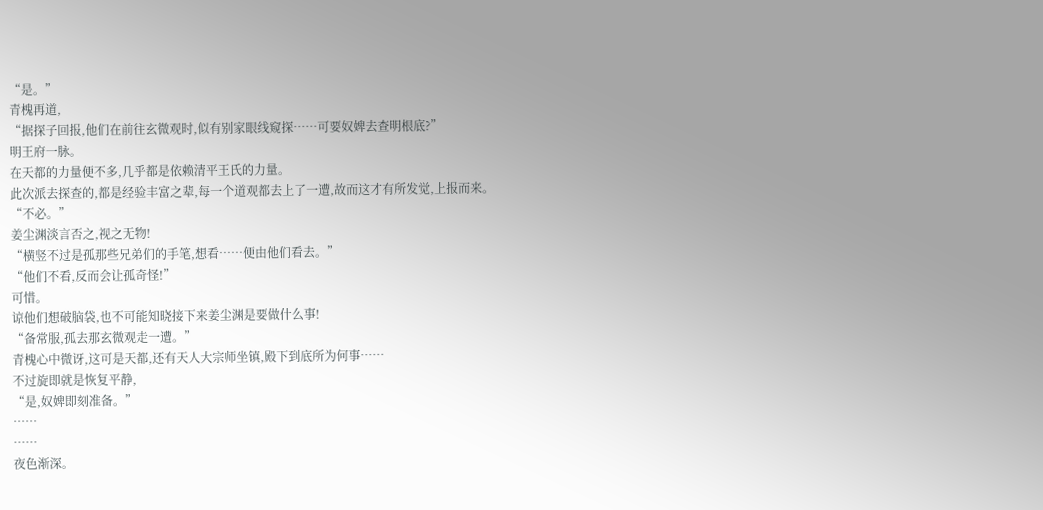“是。”
青槐再道,
“据探子回报,他们在前往玄微观时,似有别家眼线窥探……可要奴婢去查明根底?”
明王府一脉。
在天都的力量便不多,几乎都是依赖清平王氏的力量。
此次派去探查的,都是经验丰富之辈,每一个道观都去上了一遭,故而这才有所发觉,上报而来。
“不必。”
姜尘渊淡言否之,视之无物!
“横竖不过是孤那些兄弟们的手笔,想看……便由他们看去。”
“他们不看,反而会让孤奇怪!”
可惜。
谅他们想破脑袋,也不可能知晓接下来姜尘渊是要做什么事!
“备常服,孤去那玄微观走一遭。”
青槐心中微讶,这可是天都,还有天人大宗师坐镇,殿下到底所为何事……
不过旋即就是恢复平静,
“是,奴婢即刻准备。”
……
……
夜色渐深。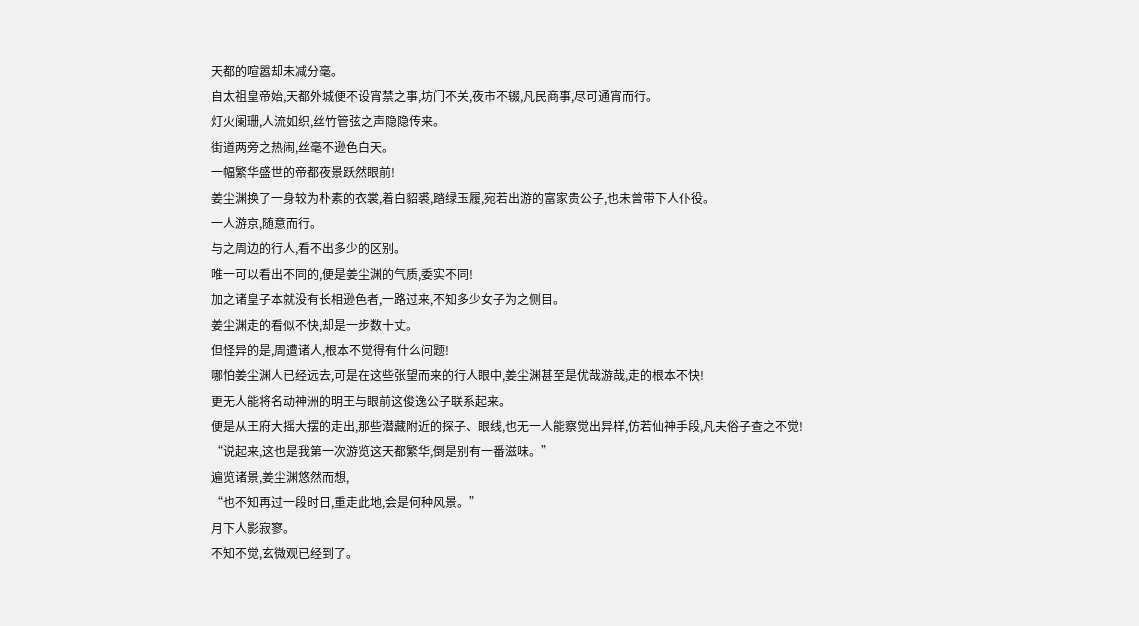天都的喧嚣却未减分毫。
自太祖皇帝始,天都外城便不设宵禁之事,坊门不关,夜市不辍,凡民商事,尽可通宵而行。
灯火阑珊,人流如织,丝竹管弦之声隐隐传来。
街道两旁之热闹,丝毫不逊色白天。
一幅繁华盛世的帝都夜景跃然眼前!
姜尘渊换了一身较为朴素的衣裳,着白貂裘,踏绿玉履,宛若出游的富家贵公子,也未曾带下人仆役。
一人游京,随意而行。
与之周边的行人,看不出多少的区别。
唯一可以看出不同的,便是姜尘渊的气质,委实不同!
加之诸皇子本就没有长相逊色者,一路过来,不知多少女子为之侧目。
姜尘渊走的看似不快,却是一步数十丈。
但怪异的是,周遭诸人,根本不觉得有什么问题!
哪怕姜尘渊人已经远去,可是在这些张望而来的行人眼中,姜尘渊甚至是优哉游哉,走的根本不快!
更无人能将名动神洲的明王与眼前这俊逸公子联系起来。
便是从王府大摇大摆的走出,那些潜藏附近的探子、眼线,也无一人能察觉出异样,仿若仙神手段,凡夫俗子查之不觉!
“说起来,这也是我第一次游览这天都繁华,倒是别有一番滋味。”
遍览诸景,姜尘渊悠然而想,
“也不知再过一段时日,重走此地,会是何种风景。”
月下人影寂寥。
不知不觉,玄微观已经到了。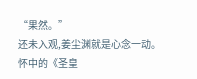“果然。”
还未入观,姜尘渊就是心念一动。
怀中的《圣皇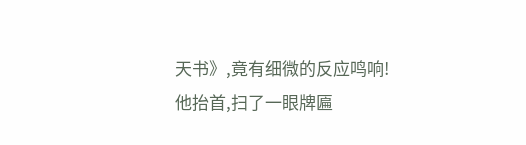天书》,竟有细微的反应鸣响!
他抬首,扫了一眼牌匾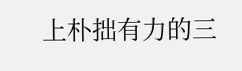上朴拙有力的三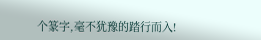个篆字,毫不犹豫的踏行而入!